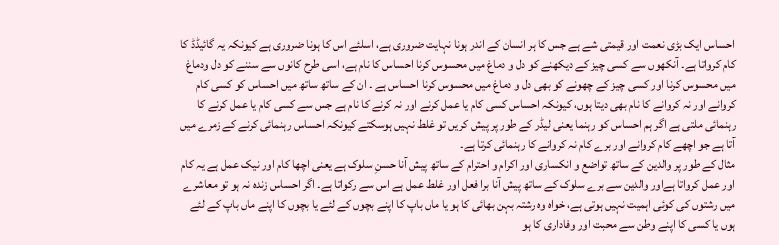احساس ایک بڑی نعمت اور قیمتی شے ہے جس کا ہر انسان کے اندر ہونا نہایت ضروری ہے، اسلئے اس کا ہونا ضروری ہے کیونکہ یہ گائیڈڈ کا کام کرواتا ہے۔ آنکھوں سے کسی چیز کے دیکھنے کو دل و دماغ میں محسوس کرنا احساس کا نام ہے، اسی طرح کانوں سے سننے کو دل ودماغ میں محسوس کرنا اور کسی چیز کے چھونے کو بھی دل و دماغ میں محسوس کرنا احساس ہے ۔ ان کے ساتھ ساتھ میں احساس کو کسی کام کروانے اور نہ کروانے کا نام بھی دیتا ہوں، کیونکہ احساس کسی کام یا عمل کرنے اور نہ کرنے کا نام ہے جس سے کسی کام یا عمل کرنے کا رہنمائی ملتی ہے اگر ہم احساس کو رہنما یعنی لیڈر کے طور پر پیش کریں تو غلط نہیں ہوسکتے کیونکہ احساس رہنمائی کرنے کے زمرے میں آتا ہے جو اچھے کام کروانے اور برے کام نہ کروانے کا رہنمائی کرتا ہے۔
مثال کے طور پر والدین کے ساتھ تواضع و انکساری اور اکرام و احترام کے ساتھ پیش آنا حسنِ سلوک ہے یعنی اچھا کام اور نیک عمل ہے یہ کام اور عمل کرواتا ہےاور والدین سے برے سلوک کے ساتھ پیش آنا برا فعل اور غلط عمل ہے اس سے رکواتا ہے۔ اگر احساس زندہ نہ ہو تو معاشرے میں رشتوں کی کوئی اہمیت نہیں ہوتی ہے، خواہ وہ رشتہ بہن بھائی کا ہو یا ماں باپ کا اپنے بچوں کے لئے یا بچوں کا اپنے ماں باپ کے لئے ہوں یا کسی کا اپنے وطن سے محبت اور وفاداری کا ہو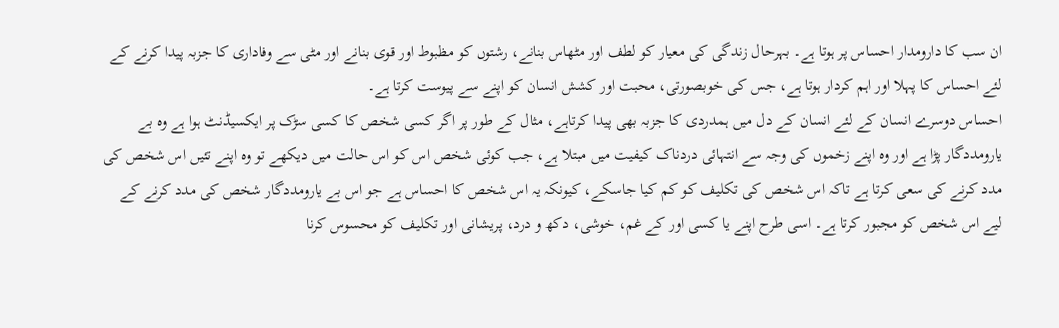ان سب کا دارومدار احساس پر ہوتا ہے۔ بہرحال زندگی کی معیار کو لطف اور مٹھاس بنانے، رشتوں کو مظبوط اور قوی بنانے اور مٹی سے وفاداری کا جزبہ پیدا کرنے کے لئے احساس کا پہلا اور اہم کردار ہوتا ہے، جس کی خوبصورتی، محبت اور کشش انسان کو اپنے سے پیوست کرتا ہے۔
احساس دوسرے انسان کے لئے انسان کے دل میں ہمدردی کا جزبہ بھی پیدا کرتاہے، مثال کے طور پر اگر کسی شخص کا کسی سڑک پر ایکسیڈنٹ ہوا ہے وہ بے یارومددگار پڑا ہے اور وہ اپنے زخموں کی وجہ سے انتہائی دردناک کیفیت میں مبتلا ہے، جب کوئی شخص اس کو اس حالت میں دیکھے تو وہ اپنے تئیں اس شخص کی مدد کرنے کی سعی کرتا ہے تاکہ اس شخص کی تکلیف کو کم کیا جاسکے، کیونکہ یہ اس شخص کا احساس ہے جو اس بے یارومددگار شخص کی مدد کرنے کے لیے اس شخص کو مجبور کرتا ہے۔ اسی طرح اپنے یا کسی اور کے غم، خوشی، دکھ و درد، پریشانی اور تکلیف کو محسوس کرنا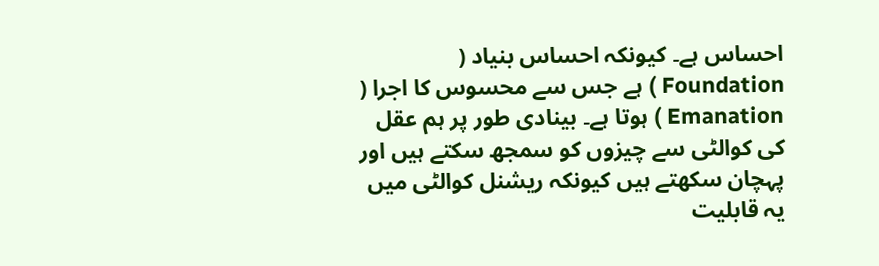احساس ہے۔ کیونکہ احساس بنیاد ( Foundation ) ہے جس سے محسوس کا اجرا ( Emanation ) ہوتا ہے۔ بینادی طور پر ہم عقل کی کوالٹی سے چیزوں کو سمجھ سکتے ہیں اور پہچان سکھتے ہیں کیونکہ ریشنل کوالٹی میں یہ قابلیت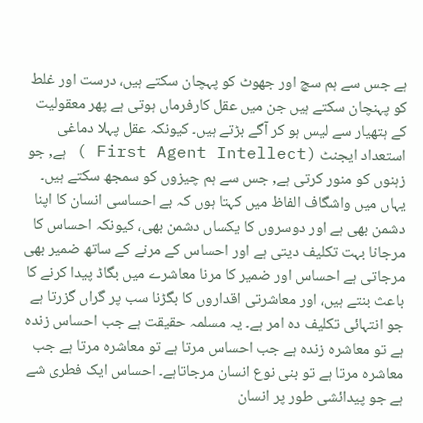ہے جس سے ہم سچ اور جھوٹ کو پہچان سکتے ہیں، درست اور غلط کو پہنچان سکتے ہیں جن میں عقل کارفرماں ہوتی ہے پھر معقولیت کے ہتھیار سے لیس ہو کر آگے بڑتے ہیں۔ کیونکہ عقل پہلا دماغی استعداد ایجنٹ (First Agent Intellect ) ہے, جو زہنوں کو منور کرتی ہے, جس سے ہم چیزوں کو سمجھ سکتے ہیں۔
یہاں میں واشگاف الفاظ میں کہتا ہوں کہ بے احساسی انسان کا اپنا دشمن بھی ہے اور دوسروں کا یکساں دشمن بھی، کیونکہ احساس کا مرجانا بہت تکلیف دیتی ہے اور احساس کے مرنے کے ساتھ ضمیر بھی مرجاتی ہے احساس اور ضمیر کا مرنا معاشرے میں بگاڈ پیدا کرنے کا باعث بنتے ہیں، اور معاشرتی اقداروں کا بگڑنا سب پر گراں گزرتا ہے جو انتہائی تکلیف دہ امر ہے۔ یہ مسلمہ حقیقت ہے جب احساس زندہ ہے تو معاشرہ زندہ ہے جب احساس مرتا ہے تو معاشرہ مرتا ہے جب معاشرہ مرتا ہے تو بنی نوع انسان مرجاتاہے۔ احساس ایک فطری شے ہے جو پیدائشی طور پر انسان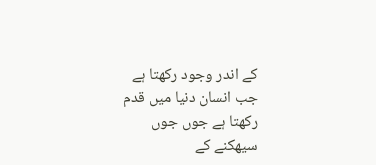کے اندر وجود رکھتا ہے جب انسان دنیا میں قدم رکھتا ہے جوں جوں سیھکنے کے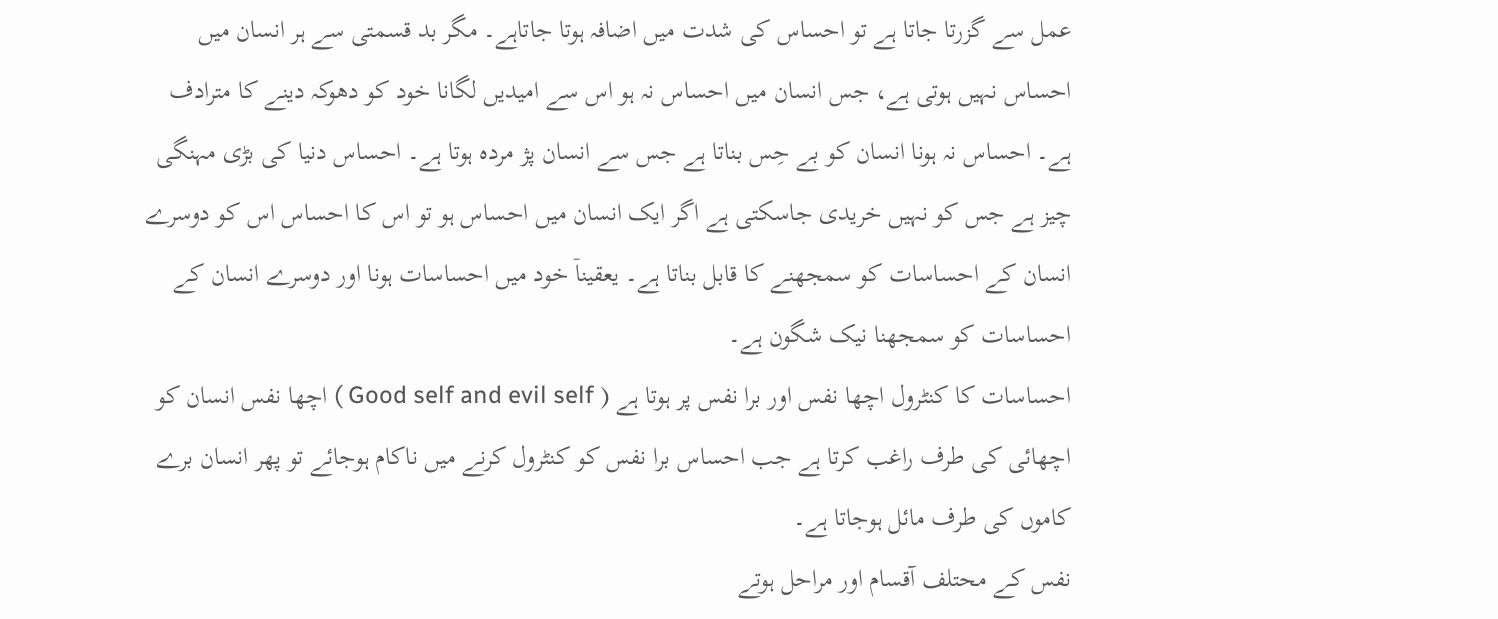عمل سے گزرتا جاتا ہے تو احساس کی شدت میں اضافہ ہوتا جاتاہے۔ مگر بد قسمتی سے ہر انسان میں احساس نہیں ہوتی ہے، جس انسان میں احساس نہ ہو اس سے امیدیں لگانا خود کو دھوکہ دینے کا مترادف ہے۔ احساس نہ ہونا انسان کو بے حِس بناتا ہے جس سے انسان پژ مردہ ہوتا ہے۔ احساس دنیا کی بڑی مہنگی چیز ہے جس کو نہیں خریدی جاسکتی ہے اگر ایک انسان میں احساس ہو تو اس کا احساس اس کو دوسرے انسان کے احساسات کو سمجھنے کا قابل بناتا ہے۔ یعقیناٙ خود میں احساسات ہونا اور دوسرے انسان کے احساسات کو سمجھنا نیک شگون ہے۔
احساسات کا کنٹرول اچھا نفس اور برا نفس پر ہوتا ہے ( Good self and evil self ) اچھا نفس انسان کو اچھائی کی طرف راغب کرتا ہے جب احساس برا نفس کو کنٹرول کرنے میں ناکام ہوجائے تو پھر انسان برے کاموں کی طرف مائل ہوجاتا ہے۔
نفس کے محتلف آقسام اور مراحل ہوتے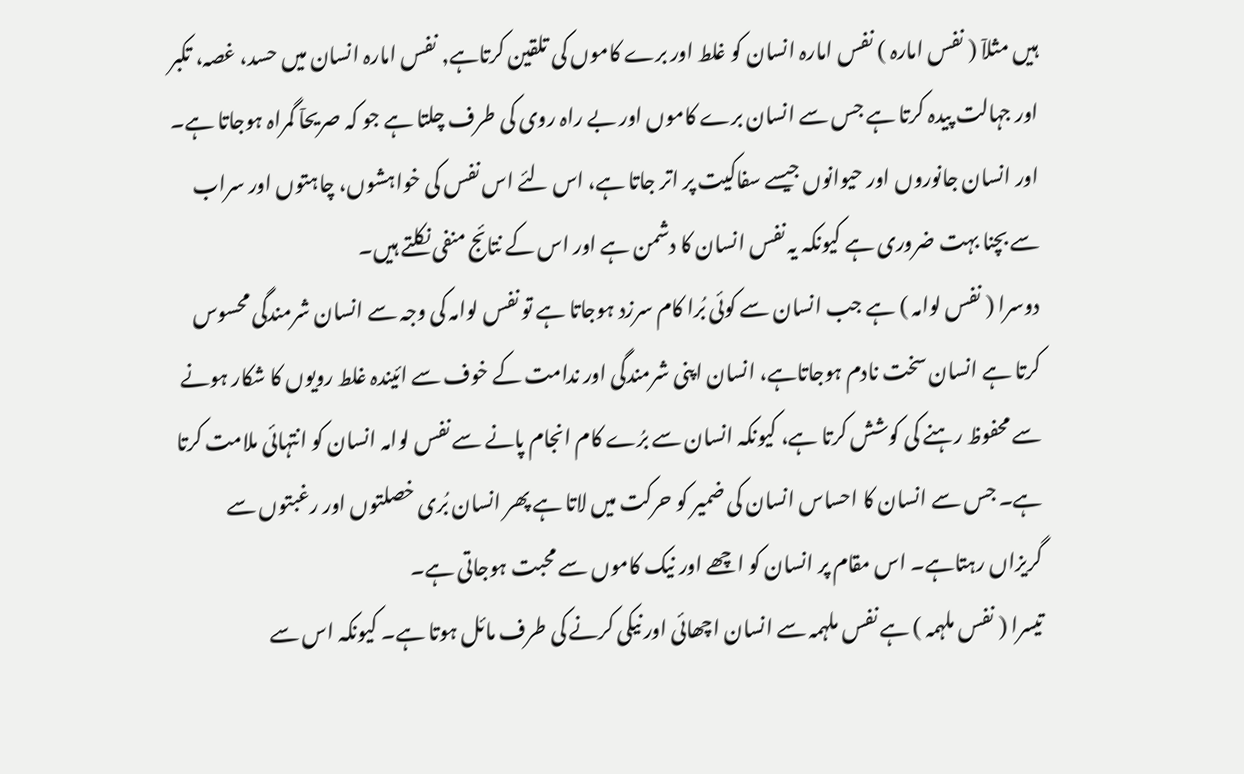ہیں مثلاٙ ( نفس امارہ ) نفس امارہ انسان کو غلط اور برے کاموں کی تلقین کرتاہے, نفس امارہ انسان میں حسد، غصہ، تکبر اور جہالت پیدہ کرتا ہے جس سے انسان برے کاموں اور بے راہ روی کی طرف چلتا ہے جو کہ صریحاٙ گمراہ ہوجاتا ہے۔ اور انسان جانوروں اور حیوانوں جیسے سفاکیت پر اتر جاتا ہے، اس لئے اس نفس کی خواہشوں، چاہتوں اور سراب سے بچنا بہت ضروری ہے کیونکہ یہ نفس انسان کا دشمن ہے اور اس کے نتائج منفی نکلتے ہیں۔
دوسرا ( نفس لوامہ ) ہے جب انسان سے کوئی بُرا کام سرزد ہوجاتا ہے تو نفس لوامہ کی وجہ سے انسان شرمندگی محسوس کرتا ہے انسان سخت نادم ہوجاتاہے، انسان اپنی شرمندگی اور ندامت کے خوف سے ائیندہ غلط رویوں کا شکار ہونے سے محفوظ رہنے کی کوشش کرتا ہے، کیونکہ انسان سے برُے کام انجام پانے سے نفس لوامہ انسان کو انتہائی ملامت کرتا ہے۔ جس سے انسان کا احساس انسان کی ضمیر کو حرکت میں لاتا ہے پھر انسان بُری خصلتوں اور رغبتوں سے گریزاں رہتاہے۔ اس مقام پر انسان کو اچھے اور نیک کاموں سے محبت ہوجاتی ہے۔
تیسرا ( نفس ملہمہ ) ہے نفس ملہمہ سے انسان اچھائی اور نیکی کرنے کی طرف مائل ہوتا ہے۔ کیونکہ اس سے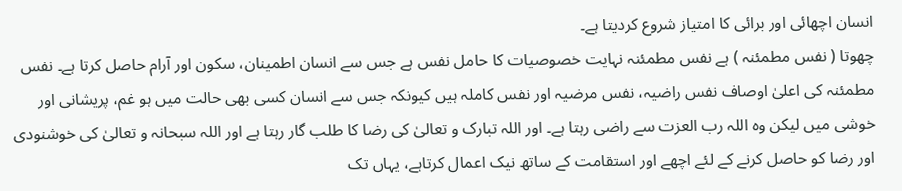انسان اچھائی اور برائی کا امتیاز شروع کردیتا ہے۔
چھوتا ( نفس مطمئنہ ) ہے نفس مطمئنہ نہایت خصوصیات کا حامل نفس ہے جس سے انسان اطمینان، سکون اور آرام حاصل کرتا ہے۔ نفس مطمئنہ کی اعلیٰ اوصاف نفس راضیہ، نفس مرضیہ اور نفس کاملہ ہیں کیونکہ جس سے انسان کسی بھی حالت میں ہو غم، پریشانی اور خوشی میں لیکن وہ اللہ رب العزت سے راضی رہتا ہے۔ اور اللہ تبارک و تعالیٰ کی رضا کا طلب گار رہتا ہے اور اللہ سبحانہ و تعالیٰ کی خوشنودی اور رضا کو حاصل کرنے کے لئے اچھے اور استقامت کے ساتھ نیک اعمال کرتاہے، یہاں تک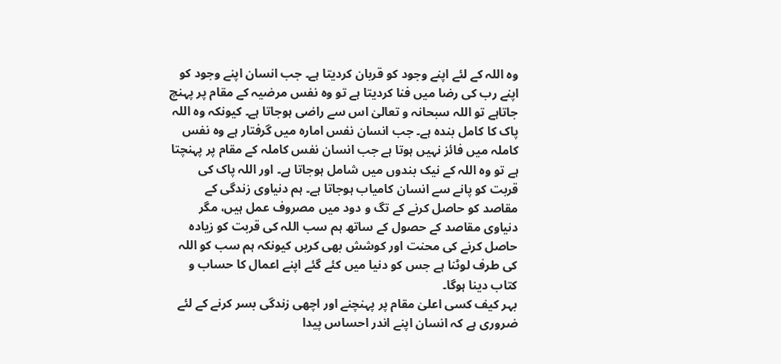وہ اللہ کے لئے اپنے وجود کو قربان کردیتا ہے۔ جب انسان اپنے وجود کو اپنے رب کی رضا میں فنا کردیتا ہے تو وہ نفس مرضیہ کے مقام پر پہنچ جاتاہے تو اللہ سبحانہ و تعالیٰ اس سے راضی ہوجاتا ہے۔ کیونکہ وہ اللہ پاک کا کامل بندہ ہے۔ جب انسان نفس امارہ میں گرفتار ہے وہ نفس کاملہ میں فائز نہیں ہوتا ہے جب انسان نفس کاملہ کے مقام پر پہنچتا ہے تو وہ اللہ کے نیک بندوں میں شامل ہوجاتا ہے۔ اور اللہ پاک کی قربت کو پانے سے انسان کامیاب ہوجاتا ہے۔ ہم دنیاوی زندگی کے مقاصد کو حاصل کرنے کے تگ و دود میں مصروف عمل ہیں، مگر دنیاوی مقاصد کے حصول کے ساتھ ہم سب اللہ کی قربت کو زیادہ حاصل کرنے کی محنت اور کوشش بھی کریں کیونکہ ہم سب کو اللہ کی طرف لوٹنا ہے جس کو دنیا میں کئے گئے اپنے اعمال کا حساب و کتاب دینا ہوگا۔
بہر کیف کسی اعلیٰ مقام پر پہنچنے اور اچھی زندگی بسر کرنے کے لئے ضروری ہے کہ انسان اپنے اندر احساس پیدا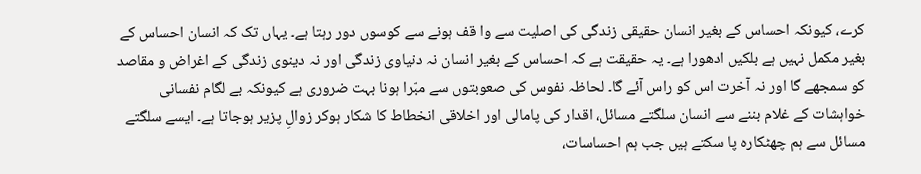کرے، کیونکہ احساس کے بغیر انسان حقیقی زندگی کی اصلیت سے وا قف ہونے سے کوسوں دور رہتا ہے۔ یہاں تک کہ انسان احساس کے بغیر مکمل نہیں ہے بلکیں ادھورا ہے۔ یہ حقیقت ہے کہ احساس کے بغیر انسان نہ دنیاوی زندگی اور نہ دینوی زندگی کے اغراض و مقاصد کو سمجھے گا اور نہ آخرت اس کو راس آئے گا۔ لحاظہ نفوس کی صعوبتوں سے مبّرا ہونا بہت ضروری ہے کیونکہ بے لگام نفسانی خواہشات کے غلام بننے سے انسان سلگتے مسائل، اقدار کی پامالی اور اخلاقی انخطاط کا شکار ہوکر زوالِ پزیر ہوجاتا ہے۔ ایسے سلگتے مسائل سے ہم چھٹکارہ پا سکتے ہیں جب ہم احساسات،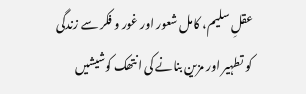عقلِ سلیم، کامل شعور اور غور و فکر سے زندگی کو تطہیر اور مزین بنانے کی انتھک کوشیشیں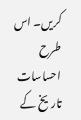کریں۔ اس طرح احساسات تاریخ کے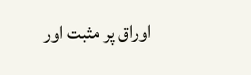اوراق پر مثبت اور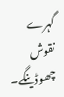گہرے نقوش چھوڈینگے۔